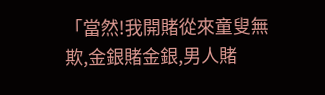「當然!我開賭從來童叟無欺,金銀賭金銀,男人賭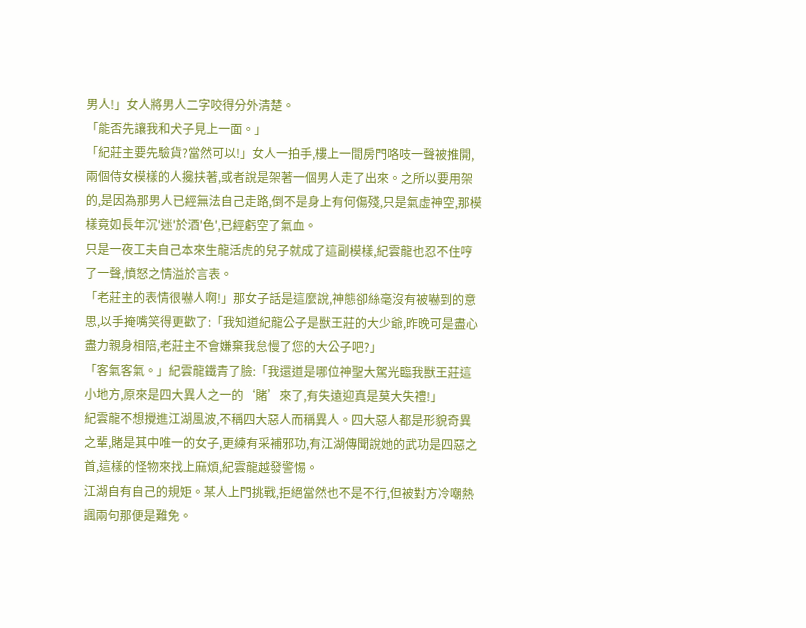男人!」女人將男人二字咬得分外清楚。
「能否先讓我和犬子見上一面。」
「紀莊主要先驗貨?當然可以!」女人一拍手,樓上一間房門咯吱一聲被推開,兩個侍女模樣的人攙扶著,或者說是架著一個男人走了出來。之所以要用架的,是因為那男人已經無法自己走路,倒不是身上有何傷殘,只是氣虛神空,那模樣竟如長年沉'迷'於酒'色',已經虧空了氣血。
只是一夜工夫自己本來生龍活虎的兒子就成了這副模樣,紀雲龍也忍不住哼了一聲,憤怒之情溢於言表。
「老莊主的表情很嚇人啊!」那女子話是這麼說,神態卻絲毫沒有被嚇到的意思,以手掩嘴笑得更歡了:「我知道紀龍公子是獸王莊的大少爺,昨晚可是盡心盡力親身相陪,老莊主不會嫌棄我怠慢了您的大公子吧?」
「客氣客氣。」紀雲龍鐵青了臉:「我還道是哪位神聖大駕光臨我獸王莊這小地方,原來是四大異人之一的‘賭’來了,有失遠迎真是莫大失禮!」
紀雲龍不想攪進江湖風波,不稱四大惡人而稱異人。四大惡人都是形貌奇異之輩,賭是其中唯一的女子,更練有采補邪功,有江湖傳聞說她的武功是四惡之首,這樣的怪物來找上麻煩,紀雲龍越發警惕。
江湖自有自己的規矩。某人上門挑戰,拒絕當然也不是不行,但被對方冷嘲熱諷兩句那便是難免。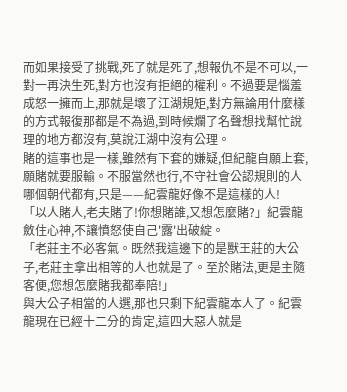而如果接受了挑戰,死了就是死了,想報仇不是不可以,一對一再決生死,對方也沒有拒絕的權利。不過要是惱羞成怒一擁而上,那就是壞了江湖規矩,對方無論用什麼樣的方式報復那都是不為過,到時候爛了名聲想找幫忙說理的地方都沒有,莫說江湖中沒有公理。
賭的這事也是一樣,雖然有下套的嫌疑,但紀龍自願上套,願賭就要服輸。不服當然也行,不守社會公認規則的人哪個朝代都有,只是——紀雲龍好像不是這樣的人!
「以人賭人,老夫賭了!你想賭誰,又想怎麼賭?」紀雲龍斂住心神,不讓憤怒使自己'露'出破綻。
「老莊主不必客氣。既然我這邊下的是獸王莊的大公子,老莊主拿出相等的人也就是了。至於賭法,更是主隨客便,您想怎麼賭我都奉陪!」
與大公子相當的人選,那也只剩下紀雲龍本人了。紀雲龍現在已經十二分的肯定,這四大惡人就是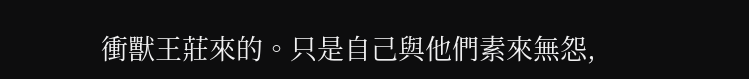衝獸王莊來的。只是自己與他們素來無怨,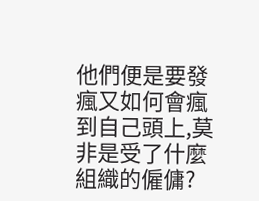他們便是要發瘋又如何會瘋到自己頭上,莫非是受了什麼組織的僱傭?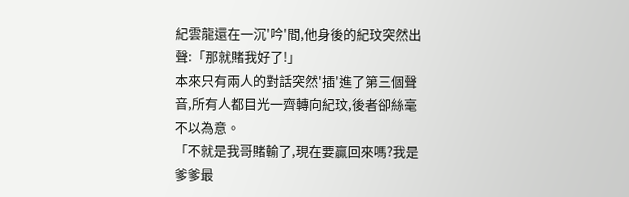紀雲龍還在一沉'吟'間,他身後的紀玟突然出聲:「那就賭我好了!」
本來只有兩人的對話突然'插'進了第三個聲音,所有人都目光一齊轉向紀玟,後者卻絲毫不以為意。
「不就是我哥賭輸了,現在要贏回來嗎?我是爹爹最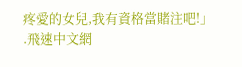疼愛的女兒,我有資格當賭注吧!」
.飛速中文網